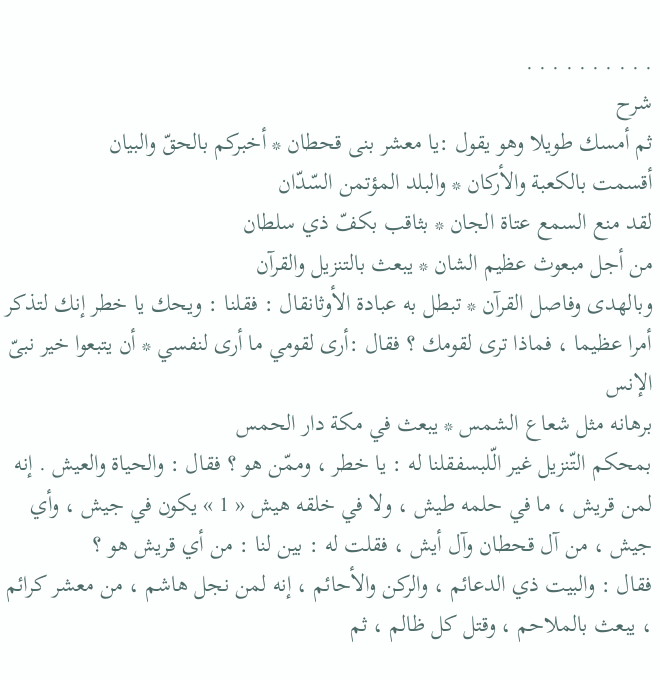. . . . . . . . . .
شرح
ثم أمسك طويلا وهو يقول :يا معشر بنى قحطان * أخبركم بالحقّ والبيان
أقسمت بالكعبة والأركان * والبلد المؤتمن السّدّان
لقد منع السمع عتاة الجان * بثاقب بكفّ ذي سلطان
من أجل مبعوث عظيم الشان * يبعث بالتنزيل والقرآن
وبالهدى وفاصل القرآن * تبطل به عبادة الأوثانقال : فقلنا : ويحك يا خطر إنك لتذكر أمرا عظيما ، فماذا ترى لقومك ؟ فقال :أرى لقومي ما أرى لنفسي * أن يتبعوا خير نبىّ الإنس
برهانه مثل شعاع الشمس * يبعث في مكة دار الحمس
بمحكم التّنزيل غير الّلبسفقلنا له : يا خطر ، وممّن هو ؟ فقال : والحياة والعيش . إنه لمن قريش ، ما في حلمه طيش ، ولا في خلقه هيش « 1 » يكون في جيش ، وأي جيش ، من آل قحطان وآل أيش ، فقلت له : بين لنا : من أي قريش هو ؟
فقال : والبيت ذي الدعائم ، والركن والأحائم ، إنه لمن نجل هاشم ، من معشر كرائم ، يبعث بالملاحم ، وقتل كل ظالم ، ثم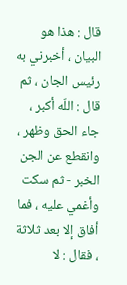قال : هذا هو البيان ، أخبرني به رئيس الجان ، ثم قال : اللّه أكبر ، جاء الحق وظهر ، وانقطع عن الجن الخبر - ثم سكت وأغمي عليه ، فما أفاق إلا بعد ثلاثة ، فقال : لا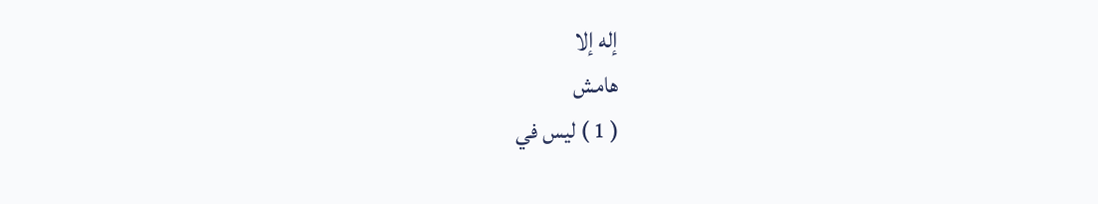إله إلا
هامش
( 1 ) ليس في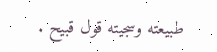طبيعته وسجيته قول قبيح .